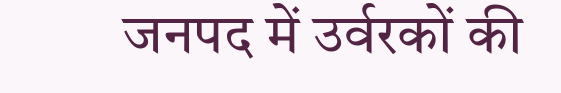जनपद में उर्वरकों की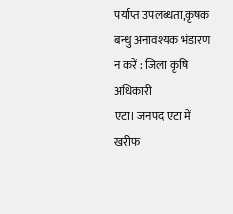पर्याप्त उपलब्धता,कृषक बन्धु अनावश्यक भंडारण न करें : जिला कृषि अधिकारी
एटा। जनपद एटा में खरीफ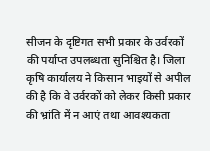सीजन के दृष्टिगत सभी प्रकार के उर्वरकों की पर्याप्त उपलब्धता सुनिश्चित है। जिला कृषि कार्यालय ने किसान भाइयों से अपील की है कि वे उर्वरकों को लेकर किसी प्रकार की भ्रांति में न आएं तथा आवश्यकता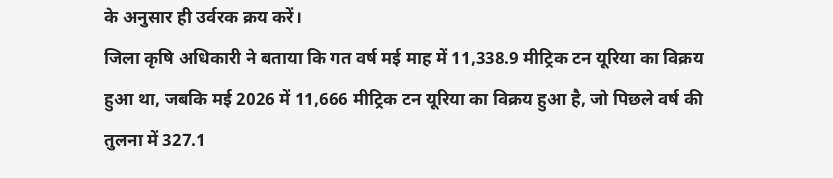के अनुसार ही उर्वरक क्रय करें।
जिला कृषि अधिकारी ने बताया कि गत वर्ष मई माह में 11,338.9 मीट्रिक टन यूरिया का विक्रय हुआ था, जबकि मई 2026 में 11,666 मीट्रिक टन यूरिया का विक्रय हुआ है, जो पिछले वर्ष की तुलना में 327.1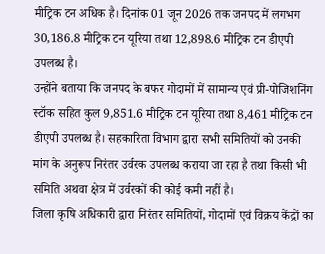मीट्रिक टन अधिक है। दिनांक 01 जून 2026 तक जनपद में लगभग 30,186.8 मीट्रिक टन यूरिया तथा 12,898.6 मीट्रिक टन डीएपी उपलब्ध है।
उन्होंने बताया कि जनपद के बफर गोदामों में सामान्य एवं प्री-पोजिशनिंग स्टॉक सहित कुल 9,851.6 मीट्रिक टन यूरिया तथा 8,461 मीट्रिक टन डीएपी उपलब्ध है। सहकारिता विभाग द्वारा सभी समितियों को उनकी मांग के अनुरूप निरंतर उर्वरक उपलब्ध कराया जा रहा है तथा किसी भी समिति अथवा क्षेत्र में उर्वरकों की कोई कमी नहीं है।
जिला कृषि अधिकारी द्वारा निरंतर समितियों, गोदामों एवं विक्रय केंद्रों का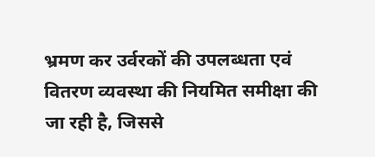भ्रमण कर उर्वरकों की उपलब्धता एवं वितरण व्यवस्था की नियमित समीक्षा की जा रही है, जिससे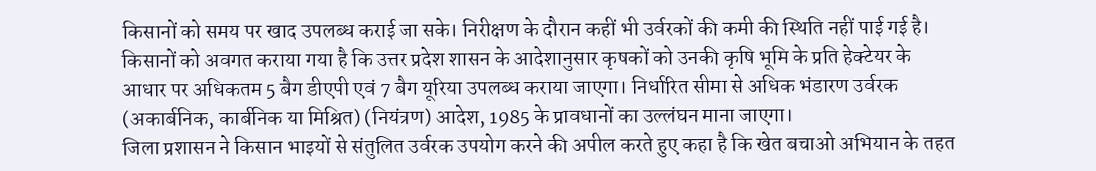किसानों को समय पर खाद उपलब्ध कराई जा सके। निरीक्षण के दौरान कहीं भी उर्वरकों की कमी की स्थिति नहीं पाई गई है।
किसानों को अवगत कराया गया है कि उत्तर प्रदेश शासन के आदेशानुसार कृषकों को उनकी कृषि भूमि के प्रति हेक्टेयर के आधार पर अधिकतम 5 बैग डीएपी एवं 7 बैग यूरिया उपलब्ध कराया जाएगा। निर्धारित सीमा से अधिक भंडारण उर्वरक (अकार्बनिक, कार्बनिक या मिश्रित) (नियंत्रण) आदेश, 1985 के प्रावधानों का उल्लंघन माना जाएगा।
जिला प्रशासन ने किसान भाइयों से संतुलित उर्वरक उपयोग करने की अपील करते हुए कहा है कि खेत बचाओ अभियान के तहत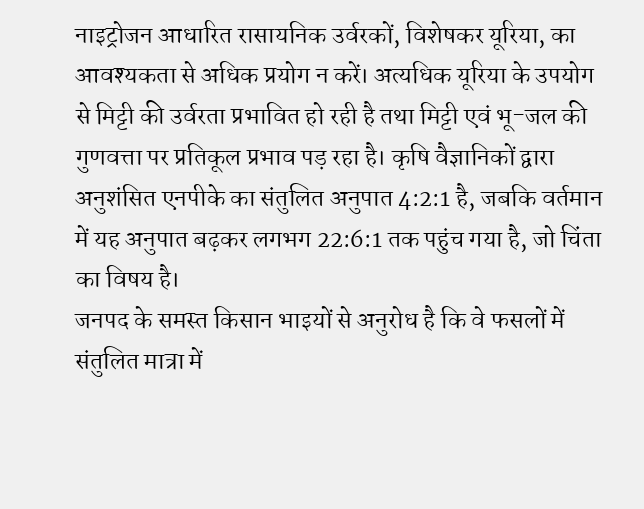नाइट्रोजन आधारित रासायनिक उर्वरकों, विशेषकर यूरिया, का आवश्यकता से अधिक प्रयोग न करें। अत्यधिक यूरिया के उपयोग से मिट्टी की उर्वरता प्रभावित हो रही है तथा मिट्टी एवं भू-जल की गुणवत्ता पर प्रतिकूल प्रभाव पड़ रहा है। कृषि वैज्ञानिकों द्वारा अनुशंसित एनपीके का संतुलित अनुपात 4:2:1 है, जबकि वर्तमान में यह अनुपात बढ़कर लगभग 22:6:1 तक पहुंच गया है, जो चिंता का विषय है।
जनपद के समस्त किसान भाइयों से अनुरोध है कि वे फसलों में संतुलित मात्रा में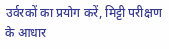उर्वरकों का प्रयोग करें, मिट्टी परीक्षण के आधार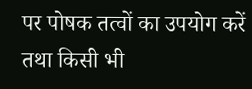पर पोषक तत्वों का उपयोग करें तथा किसी भी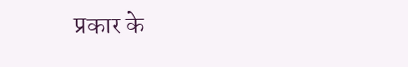प्रकार के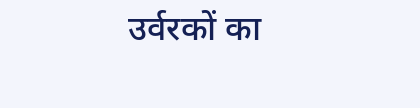उर्वरकों का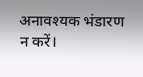अनावश्यक भंडारण न करें।